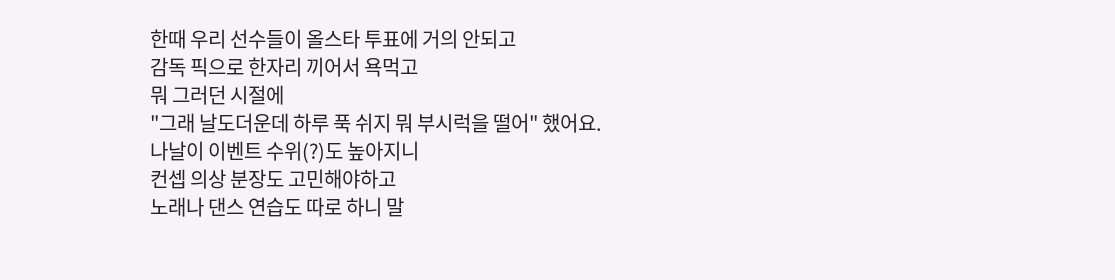한때 우리 선수들이 올스타 투표에 거의 안되고
감독 픽으로 한자리 끼어서 욕먹고
뭐 그러던 시절에
"그래 날도더운데 하루 푹 쉬지 뭐 부시럭을 떨어" 했어요.
나날이 이벤트 수위(?)도 높아지니
컨셉 의상 분장도 고민해야하고
노래나 댄스 연습도 따로 하니 말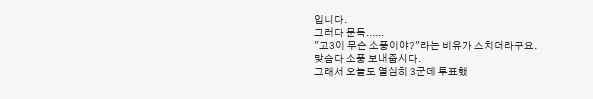입니다.
그러다 문득......
"고3이 무슨 소풍이야?"라는 비유가 스치더라구요.
맞슴다 소풍 보내줍시다.
그래서 오늘도 열심히 3군데 투표했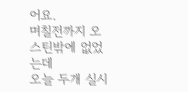어요.
며칠전까지 오스틴밖에 없었는데
오늘 두개 실시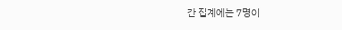간 집계에는 7명이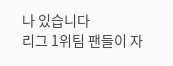나 있습니다
리그 1위팀 팬들이 자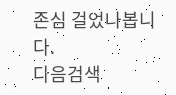존심 걸었나봅니다.
다음검색